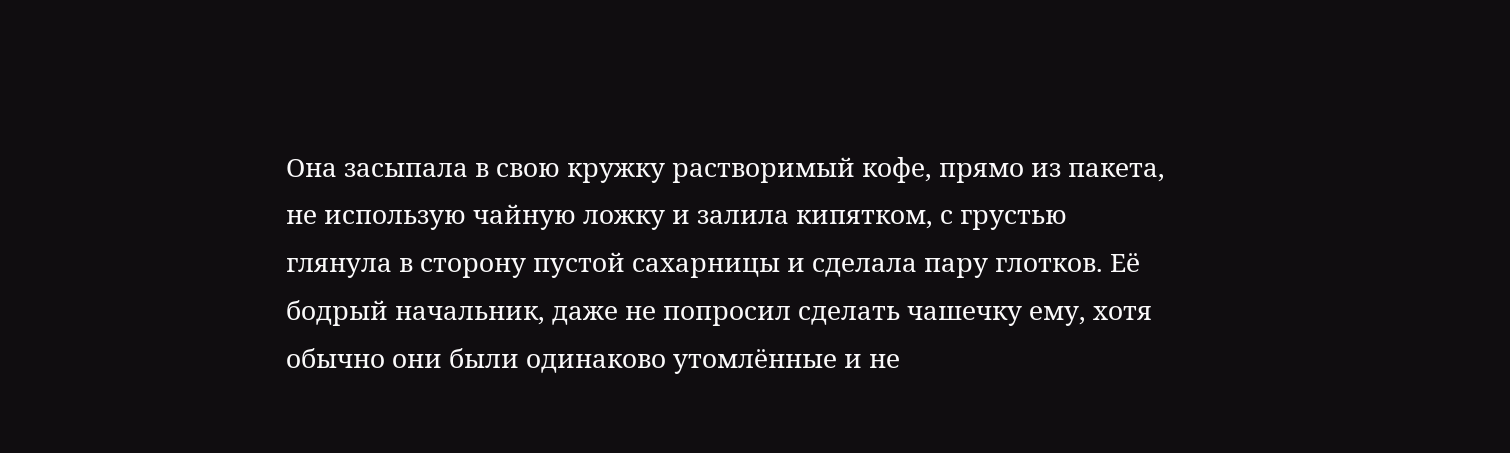Она засыпала в свою кружку растворимый кофе, прямо из пакета, не использую чайную ложку и залила кипятком, с грустью глянула в сторону пустой сахарницы и сделала пару глотков. Её бодрый начальник, даже не попросил сделать чашечку ему, хотя обычно они были одинаково утомлённые и не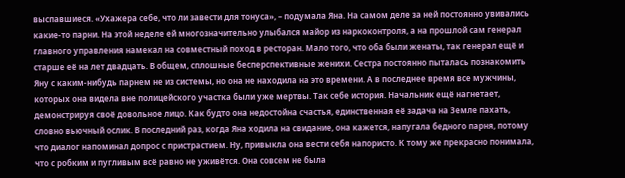выспавшиеся. «Ухажера себе, что ли завести для тонуса», – подумала Яна. На самом деле за ней постоянно увивались какие-то парни. На этой неделе ей многозначительно улыбался майор из наркоконтроля, а на прошлой сам генерал главного управления намекал на совместный поход в ресторан. Мало того, что оба были женаты, так генерал ещё и старше её на лет двадцать. В общем, сплошные бесперспективные женихи. Сестра постоянно пыталась познакомить Яну с каким-нибудь парнем не из системы, но она не находила на это времени. А в последнее время все мужчины, которых она видела вне полицейского участка были уже мертвы. Так себе история. Начальник ещё нагнетает, демонстрируя своё довольное лицо. Как будто она недостойна счастья, единственная её задача на Земле пахать, словно вьючный ослик. В последний раз, когда Яна ходила на свидание, она кажется, напугала бедного парня, потому что диалог напоминал допрос с пристрастием. Ну, привыкла она вести себя напористо. К тому же прекрасно понимала, что с робким и пугливым всё равно не уживётся. Она совсем не была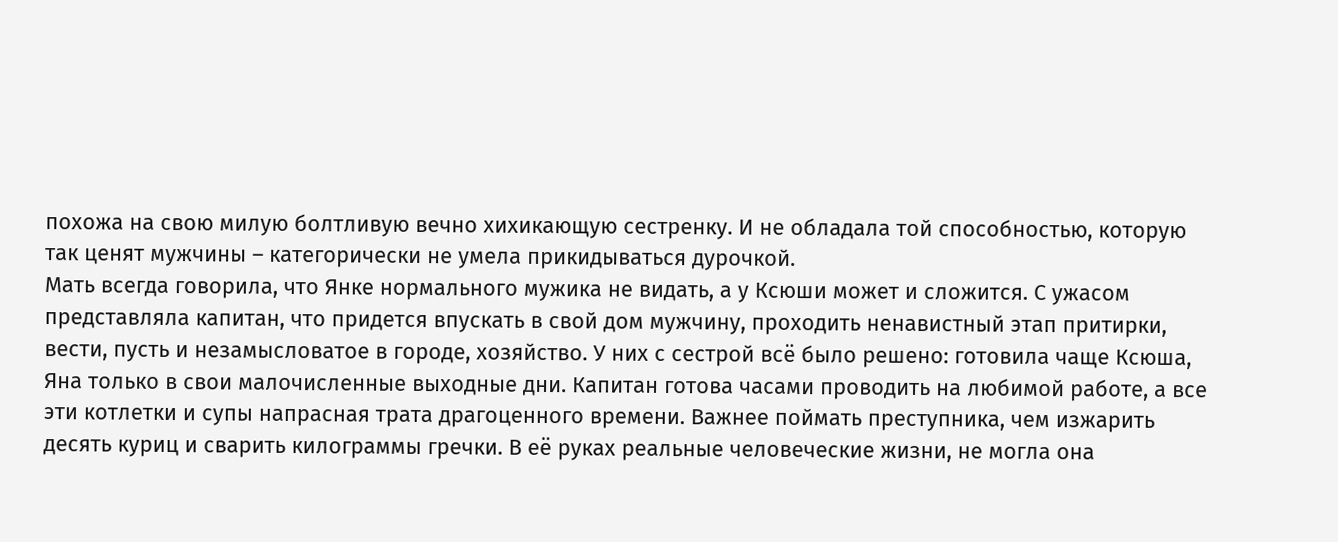похожа на свою милую болтливую вечно хихикающую сестренку. И не обладала той способностью, которую так ценят мужчины – категорически не умела прикидываться дурочкой.
Мать всегда говорила, что Янке нормального мужика не видать, а у Ксюши может и сложится. С ужасом представляла капитан, что придется впускать в свой дом мужчину, проходить ненавистный этап притирки, вести, пусть и незамысловатое в городе, хозяйство. У них с сестрой всё было решено: готовила чаще Ксюша, Яна только в свои малочисленные выходные дни. Капитан готова часами проводить на любимой работе, а все эти котлетки и супы напрасная трата драгоценного времени. Важнее поймать преступника, чем изжарить десять куриц и сварить килограммы гречки. В её руках реальные человеческие жизни, не могла она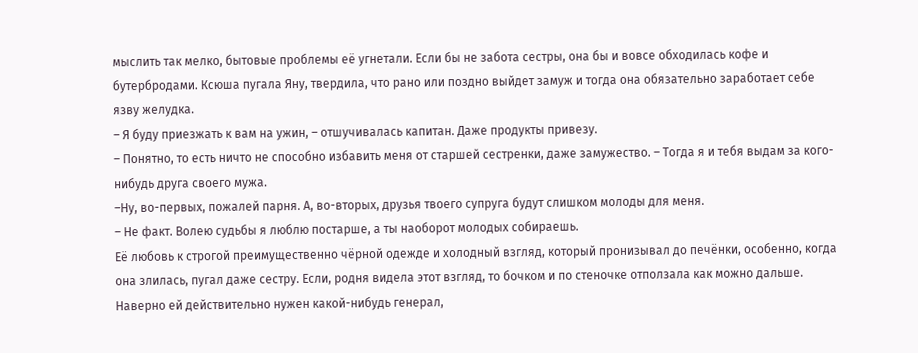мыслить так мелко, бытовые проблемы её угнетали. Если бы не забота сестры, она бы и вовсе обходилась кофе и бутербродами. Ксюша пугала Яну, твердила, что рано или поздно выйдет замуж и тогда она обязательно заработает себе язву желудка.
– Я буду приезжать к вам на ужин, – отшучивалась капитан. Даже продукты привезу.
– Понятно, то есть ничто не способно избавить меня от старшей сестренки, даже замужество. – Тогда я и тебя выдам за кого-нибудь друга своего мужа.
–Ну, во-первых, пожалей парня. А, во-вторых, друзья твоего супруга будут слишком молоды для меня.
– Не факт. Волею судьбы я люблю постарше, а ты наоборот молодых собираешь.
Её любовь к строгой преимущественно чёрной одежде и холодный взгляд, который пронизывал до печёнки, особенно, когда она злилась, пугал даже сестру. Если, родня видела этот взгляд, то бочком и по стеночке отползала как можно дальше. Наверно ей действительно нужен какой-нибудь генерал,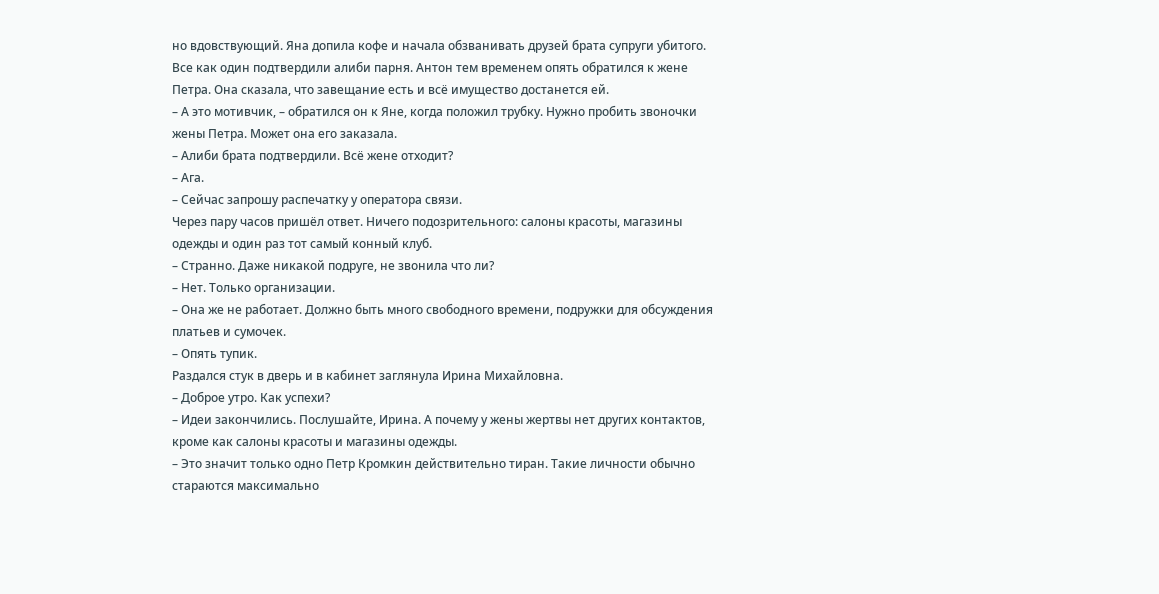но вдовствующий. Яна допила кофе и начала обзванивать друзей брата супруги убитого. Все как один подтвердили алиби парня. Антон тем временем опять обратился к жене Петра. Она сказала, что завещание есть и всё имущество достанется ей.
– А это мотивчик, – обратился он к Яне, когда положил трубку. Нужно пробить звоночки жены Петра. Может она его заказала.
– Алиби брата подтвердили. Всё жене отходит?
– Ага.
– Сейчас запрошу распечатку у оператора связи.
Через пару часов пришёл ответ. Ничего подозрительного: салоны красоты, магазины одежды и один раз тот самый конный клуб.
– Странно. Даже никакой подруге, не звонила что ли?
– Нет. Только организации.
– Она же не работает. Должно быть много свободного времени, подружки для обсуждения платьев и сумочек.
– Опять тупик.
Раздался стук в дверь и в кабинет заглянула Ирина Михайловна.
– Доброе утро. Как успехи?
– Идеи закончились. Послушайте, Ирина. А почему у жены жертвы нет других контактов, кроме как салоны красоты и магазины одежды.
– Это значит только одно Петр Кромкин действительно тиран. Такие личности обычно стараются максимально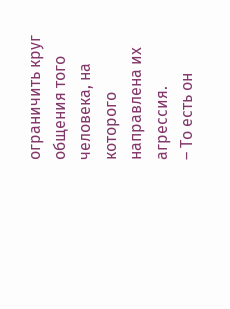ограничить круг общения того человека, на которого направлена их агрессия.
– То есть он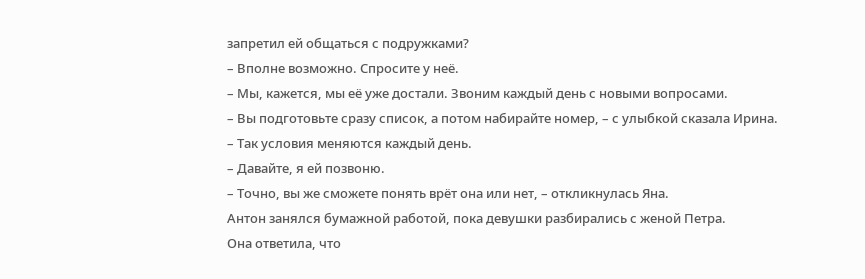запретил ей общаться с подружками?
– Вполне возможно. Спросите у неё.
– Мы, кажется, мы её уже достали. Звоним каждый день с новыми вопросами.
– Вы подготовьте сразу список, а потом набирайте номер, – с улыбкой сказала Ирина.
– Так условия меняются каждый день.
– Давайте, я ей позвоню.
– Точно, вы же сможете понять врёт она или нет, – откликнулась Яна.
Антон занялся бумажной работой, пока девушки разбирались с женой Петра.
Она ответила, что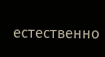естественно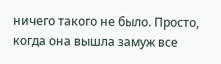ничего такого не было. Просто, когда она вышла замуж все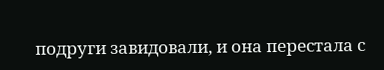подруги завидовали, и она перестала с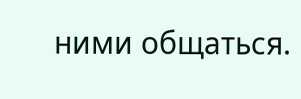ними общаться.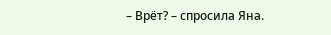– Врёт? – спросила Яна.